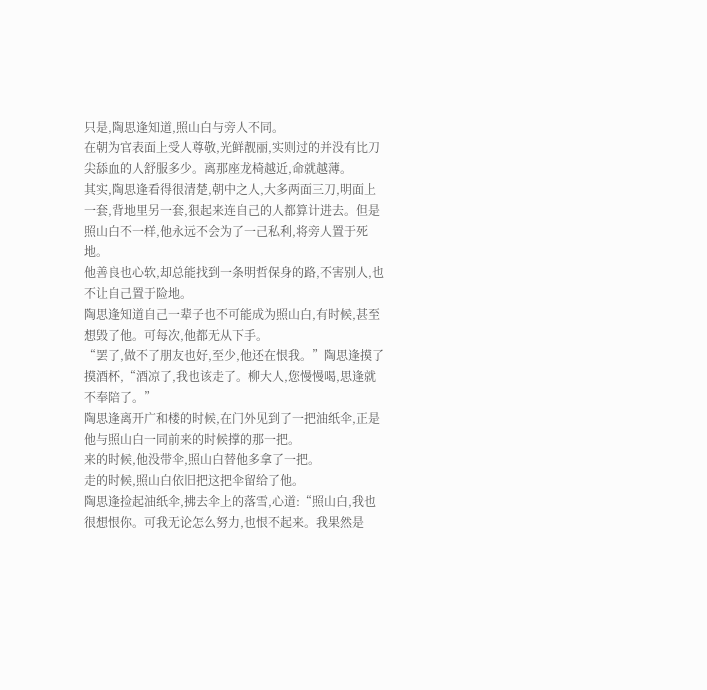只是,陶思逢知道,照山白与旁人不同。
在朝为官表面上受人尊敬,光鲜靓丽,实则过的并没有比刀尖舔血的人舒服多少。离那座龙椅越近,命就越薄。
其实,陶思逢看得很清楚,朝中之人,大多两面三刀,明面上一套,背地里另一套,狠起来连自己的人都算计进去。但是照山白不一样,他永远不会为了一己私利,将旁人置于死地。
他善良也心软,却总能找到一条明哲保身的路,不害别人,也不让自己置于险地。
陶思逢知道自己一辈子也不可能成为照山白,有时候,甚至想毁了他。可每次,他都无从下手。
“罢了,做不了朋友也好,至少,他还在恨我。”陶思逢摸了摸酒杯,“酒凉了,我也该走了。柳大人,您慢慢喝,思逢就不奉陪了。”
陶思逢离开广和楼的时候,在门外见到了一把油纸伞,正是他与照山白一同前来的时候撑的那一把。
来的时候,他没带伞,照山白替他多拿了一把。
走的时候,照山白依旧把这把伞留给了他。
陶思逢捡起油纸伞,拂去伞上的落雪,心道:“照山白,我也很想恨你。可我无论怎么努力,也恨不起来。我果然是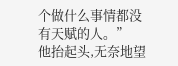个做什么事情都没有天赋的人。”
他抬起头,无奈地望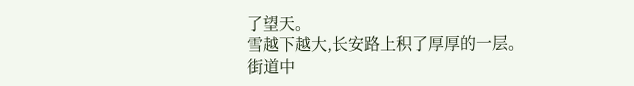了望天。
雪越下越大,长安路上积了厚厚的一层。
街道中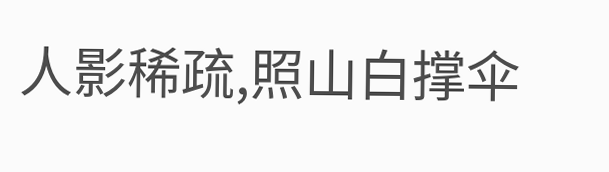人影稀疏,照山白撑伞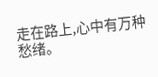走在路上,心中有万种愁绪。